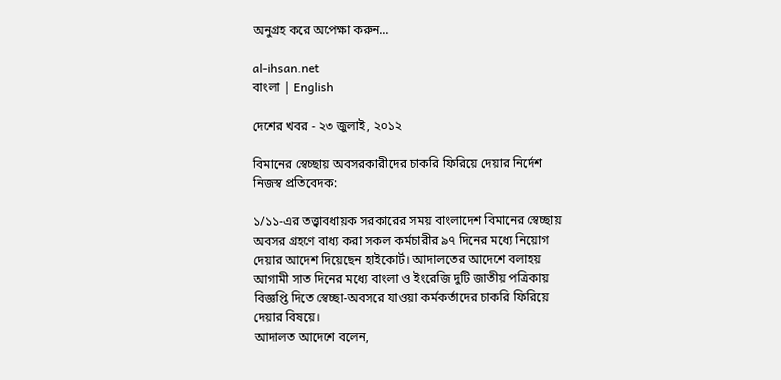অনুগ্রহ করে অপেক্ষা করুন...

al-ihsan.net
বাংলা | English

দেশের খবর - ২৩ জুলাই, ২০১২

বিমানের স্বেচ্ছায় অবসরকারীদের চাকরি ফিরিয়ে দেয়ার নির্দেশ
নিজস্ব প্রতিবেদক:

১/১১-এর তত্ত্বাবধায়ক সরকারের সময় বাংলাদেশ বিমানের স্বেচ্ছায় অবসর গ্রহণে বাধ্য করা সকল কর্মচারীর ৯৭ দিনের মধ্যে নিয়োগ দেয়ার আদেশ দিয়েছেন হাইকোর্ট। আদালতের আদেশে বলাহয় আগামী সাত দিনের মধ্যে বাংলা ও ইংরেজি দুটি জাতীয় পত্রিকায় বিজ্ঞপ্তি দিতে স্বেচ্ছা-অবসরে যাওয়া কর্মকর্তাদের চাকরি ফিরিয়ে দেয়ার বিষয়ে।
আদালত আদেশে বলেন,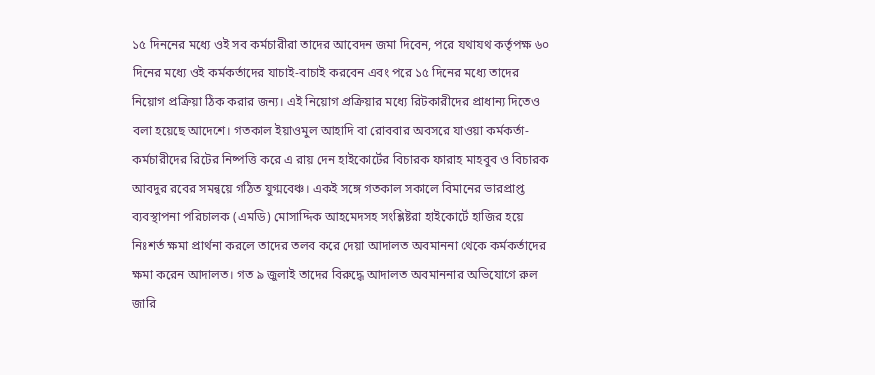১৫ দিননের মধ্যে ওই সব কর্মচারীরা তাদের আবেদন জমা দিবেন, পরে যথাযথ কর্তৃপক্ষ ৬০ দিনের মধ্যে ওই কর্মকর্তাদের যাচাই-বাচাই করবেন এবং পরে ১৫ দিনের মধ্যে তাদের নিয়োগ প্রক্রিয়া ঠিক করার জন্য। এই নিয়োগ প্রক্রিয়ার মধ্যে রিটকারীদের প্রাধান্য দিতেও বলা হয়েছে আদেশে। গতকাল ইয়াওমুল আহাদি বা রোববার অবসরে যাওয়া কর্মকর্তা-কর্মচারীদের রিটের নিষ্পত্তি করে এ রায় দেন হাইকোর্টের বিচারক ফারাহ মাহবুব ও বিচারক আবদুর রবের সমন্বয়ে গঠিত যুগ্মবেঞ্চ। একই সঙ্গে গতকাল সকালে বিমানের ভারপ্রাপ্ত ব্যবস্থাপনা পরিচালক (এমডি) মোসাদ্দিক আহমেদসহ সংশ্লিষ্টরা হাইকোর্টে হাজির হয়ে নিঃশর্ত ক্ষমা প্রার্থনা করলে তাদের তলব করে দেয়া আদালত অবমাননা থেকে কর্মকর্তাদের ক্ষমা করেন আদালত। গত ৯ জুলাই তাদের বিরুদ্ধে আদালত অবমাননার অভিযোগে রুল জারি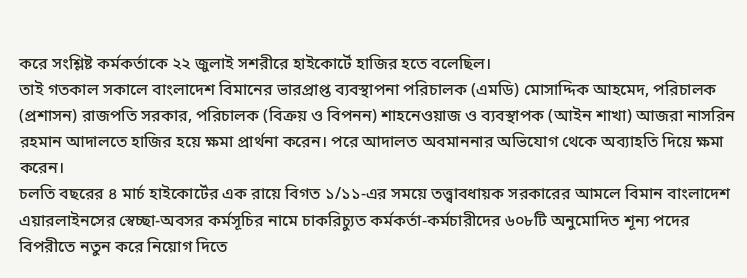করে সংশ্লিষ্ট কর্মকর্তাকে ২২ জুলাই সশরীরে হাইকোর্টে হাজির হতে বলেছিল।
তাই গতকাল সকালে বাংলাদেশ বিমানের ভারপ্রাপ্ত ব্যবস্থাপনা পরিচালক (এমডি) মোসাদ্দিক আহমেদ, পরিচালক (প্রশাসন) রাজপতি সরকার, পরিচালক (বিক্রয় ও বিপনন) শাহনেওয়াজ ও ব্যবস্থাপক (আইন শাখা) আজরা নাসরিন রহমান আদালতে হাজির হয়ে ক্ষমা প্রার্থনা করেন। পরে আদালত অবমাননার অভিযোগ থেকে অব্যাহতি দিয়ে ক্ষমা করেন।
চলতি বছরের ৪ মার্চ হাইকোর্টের এক রায়ে বিগত ১/১১-এর সময়ে তত্ত্বাবধায়ক সরকারের আমলে বিমান বাংলাদেশ এয়ারলাইনসের স্বেচ্ছা-অবসর কর্মসূচির নামে চাকরিচ্যুত কর্মকর্তা-কর্মচারীদের ৬০৮টি অনুমোদিত শূন্য পদের বিপরীতে নতুন করে নিয়োগ দিতে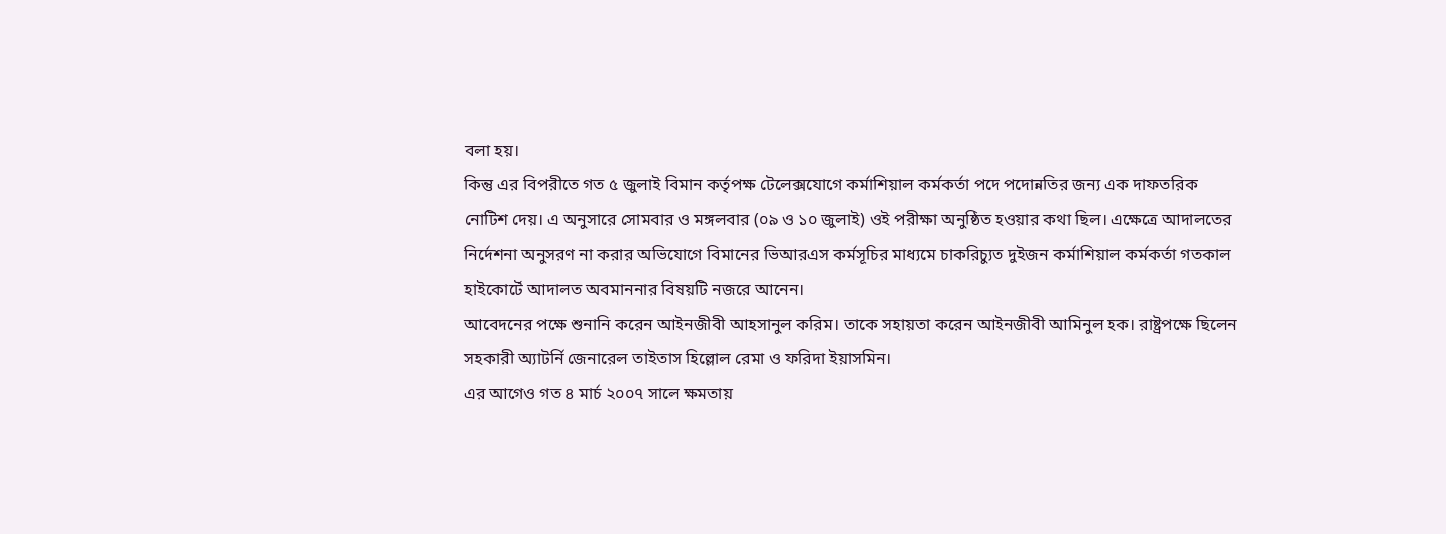বলা হয়।
কিন্তু এর বিপরীতে গত ৫ জুলাই বিমান কর্তৃপক্ষ টেলেক্সযোগে কর্মাশিয়াল কর্মকর্তা পদে পদোন্নতির জন্য এক দাফতরিক নোটিশ দেয়। এ অনুসারে সোমবার ও মঙ্গলবার (০৯ ও ১০ জুলাই) ওই পরীক্ষা অনুষ্ঠিত হওয়ার কথা ছিল। এক্ষেত্রে আদালতের নির্দেশনা অনুসরণ না করার অভিযোগে বিমানের ভিআরএস কর্মসূচির মাধ্যমে চাকরিচ্যুত দুইজন কর্মাশিয়াল কর্মকর্তা গতকাল হাইকোর্টে আদালত অবমাননার বিষয়টি নজরে আনেন।
আবেদনের পক্ষে শুনানি করেন আইনজীবী আহসানুল করিম। তাকে সহায়তা করেন আইনজীবী আমিনুল হক। রাষ্ট্রপক্ষে ছিলেন সহকারী অ্যাটর্নি জেনারেল তাইতাস হিল্লোল রেমা ও ফরিদা ইয়াসমিন।
এর আগেও গত ৪ মার্চ ২০০৭ সালে ক্ষমতায়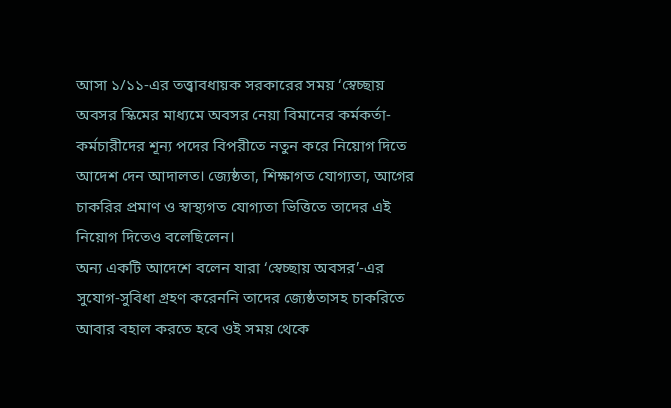আসা ১/১১-এর তত্ত্বাবধায়ক সরকারের সময় ‘স্বেচ্ছায় অবসর স্কিমের মাধ্যমে অবসর নেয়া বিমানের কর্মকর্তা-কর্মচারীদের শূন্য পদের বিপরীতে নতুন করে নিয়োগ দিতে আদেশ দেন আদালত। জ্যেষ্ঠতা, শিক্ষাগত যোগ্যতা, আগের চাকরির প্রমাণ ও স্বাস্থ্যগত যোগ্যতা ভিত্তিতে তাদের এই নিয়োগ দিতেও বলেছিলেন।
অন্য একটি আদেশে বলেন যারা ‘স্বেচ্ছায় অবসর’-এর সুযোগ-সুবিধা গ্রহণ করেননি তাদের জ্যেষ্ঠতাসহ চাকরিতে আবার বহাল করতে হবে ওই সময় থেকে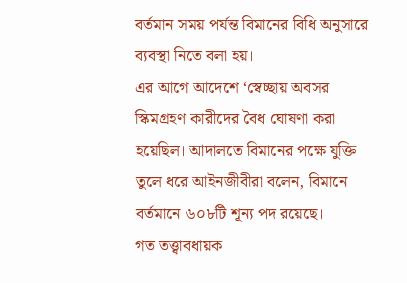বর্তমান সময় পর্যন্ত বিমানের বিধি অনুসারে ব্যবস্থা নিতে বলা হয়।
এর আগে আদেশে ‘স্বেচ্ছায় অবসর স্কিমগ্রহণ কারীদের বৈধ ঘোষণা করা হয়েছিল। আদালতে বিমানের পক্ষে যুক্তি তুলে ধরে আইনজীবীরা বলেন, বিমানে বর্তমানে ৬০৮টি শূন্য পদ রয়েছে।
গত তত্ত্বাবধায়ক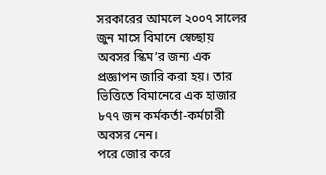সরকারের আমলে ২০০৭ সালের জুন মাসে বিমানে স্বেচ্ছায় অবসর স্কিম’র জন্য এক প্রজ্ঞাপন জারি করা হয়। তার ভিত্তিতে বিমানেরে এক হাজার ৮৭৭ জন কর্মকর্তা-কর্মচারী অবসর নেন।
পরে জোর করে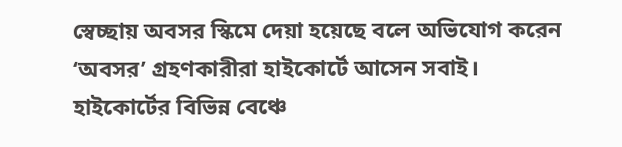স্বেচ্ছায় অবসর স্কিমে দেয়া হয়েছে বলে অভিযোগ করেন ‘অবসর’ গ্রহণকারীরা হাইকোর্টে আসেন সবাই। হাইকোর্টের বিভিন্ন বেঞ্চে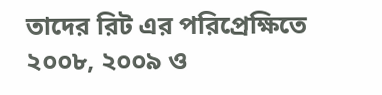তাদের রিট এর পরিপ্রেক্ষিতে ২০০৮, ২০০৯ ও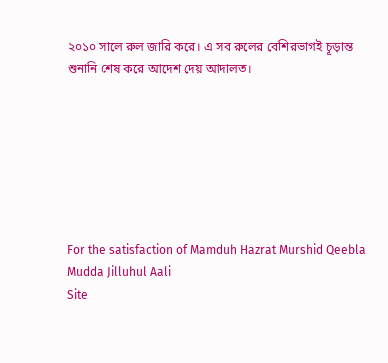২০১০ সালে রুল জারি করে। এ সব রুলের বেশিরভাগই চূড়ান্ত শুনানি শেষ করে আদেশ দেয় আদালত।







For the satisfaction of Mamduh Hazrat Murshid Qeebla Mudda Jilluhul Aali
Site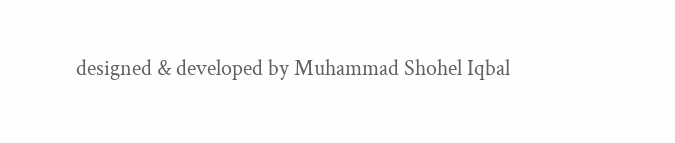designed & developed by Muhammad Shohel Iqbal